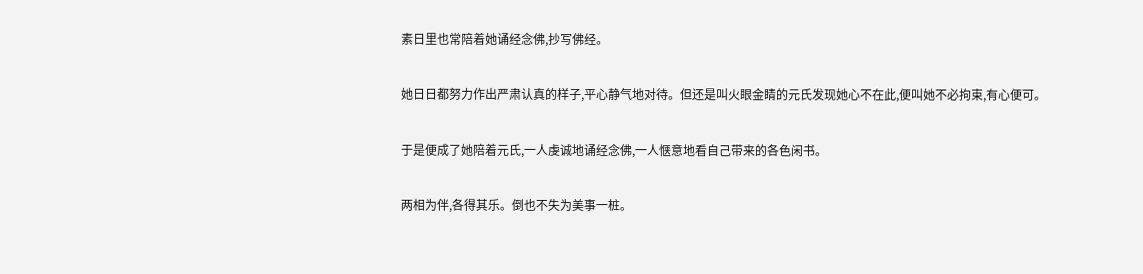素日里也常陪着她诵经念佛,抄写佛经。

她日日都努力作出严肃认真的样子,平心静气地对待。但还是叫火眼金睛的元氏发现她心不在此,便叫她不必拘束,有心便可。

于是便成了她陪着元氏,一人虔诚地诵经念佛,一人惬意地看自己带来的各色闲书。

两相为伴,各得其乐。倒也不失为美事一桩。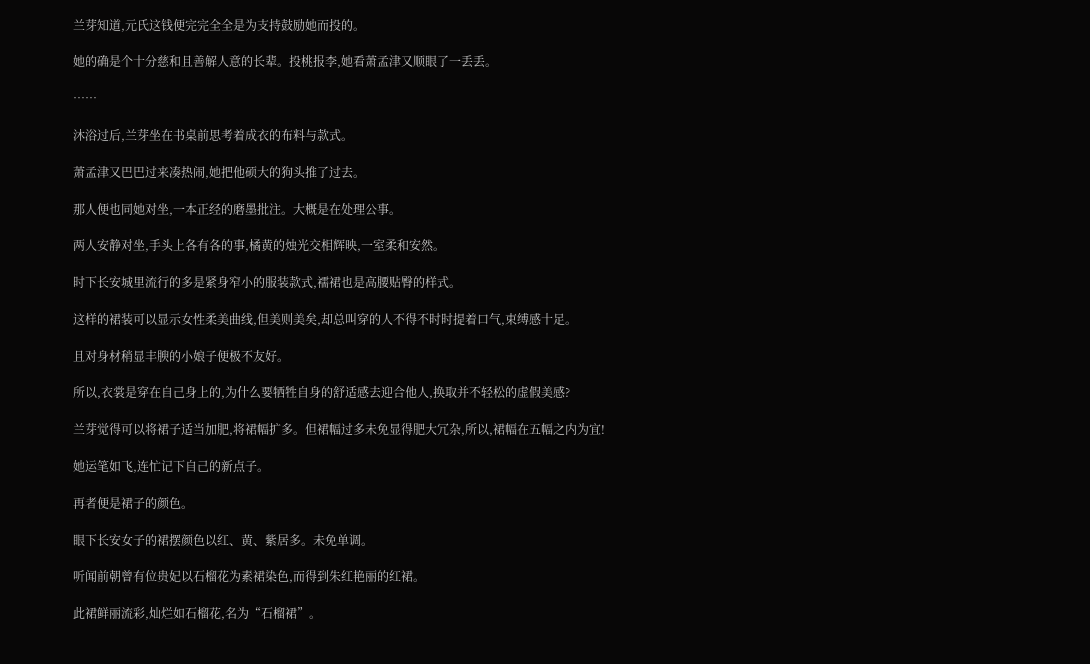兰芽知道,元氏这钱便完完全全是为支持鼓励她而投的。

她的确是个十分慈和且善解人意的长辈。投桃报李,她看萧孟津又顺眼了一丢丢。

……

沐浴过后,兰芽坐在书桌前思考着成衣的布料与款式。

萧孟津又巴巴过来凑热闹,她把他硕大的狗头推了过去。

那人便也同她对坐,一本正经的磨墨批注。大概是在处理公事。

两人安静对坐,手头上各有各的事,橘黄的烛光交相辉映,一室柔和安然。

时下长安城里流行的多是紧身窄小的服装款式,襦裙也是高腰贴臀的样式。

这样的裙装可以显示女性柔美曲线,但美则美矣,却总叫穿的人不得不时时提着口气,束缚感十足。

且对身材稍显丰腴的小娘子便极不友好。

所以,衣裳是穿在自己身上的,为什么要牺牲自身的舒适感去迎合他人,换取并不轻松的虚假美感?

兰芽觉得可以将裙子适当加肥,将裙幅扩多。但裙幅过多未免显得肥大冗杂,所以,裙幅在五幅之内为宜!

她运笔如飞,连忙记下自己的新点子。

再者便是裙子的颜色。

眼下长安女子的裙摆颜色以红、黄、紫居多。未免单调。

听闻前朝曾有位贵妃以石榴花为素裙染色,而得到朱红艳丽的红裙。

此裙鲜丽流彩,灿烂如石榴花,名为“石榴裙”。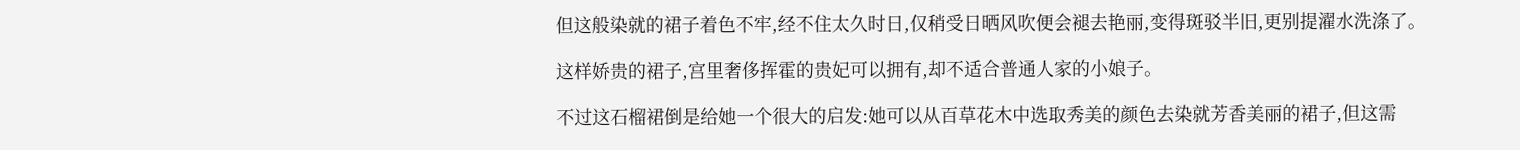但这般染就的裙子着色不牢,经不住太久时日,仅稍受日晒风吹便会褪去艳丽,变得斑驳半旧,更别提濯水洗涤了。

这样娇贵的裙子,宫里奢侈挥霍的贵妃可以拥有,却不适合普通人家的小娘子。

不过这石榴裙倒是给她一个很大的启发:她可以从百草花木中选取秀美的颜色去染就芳香美丽的裙子,但这需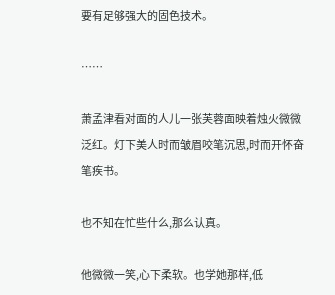要有足够强大的固色技术。

……

萧孟津看对面的人儿一张芙蓉面映着烛火微微泛红。灯下美人时而皱眉咬笔沉思,时而开怀奋笔疾书。

也不知在忙些什么,那么认真。

他微微一笑,心下柔软。也学她那样,低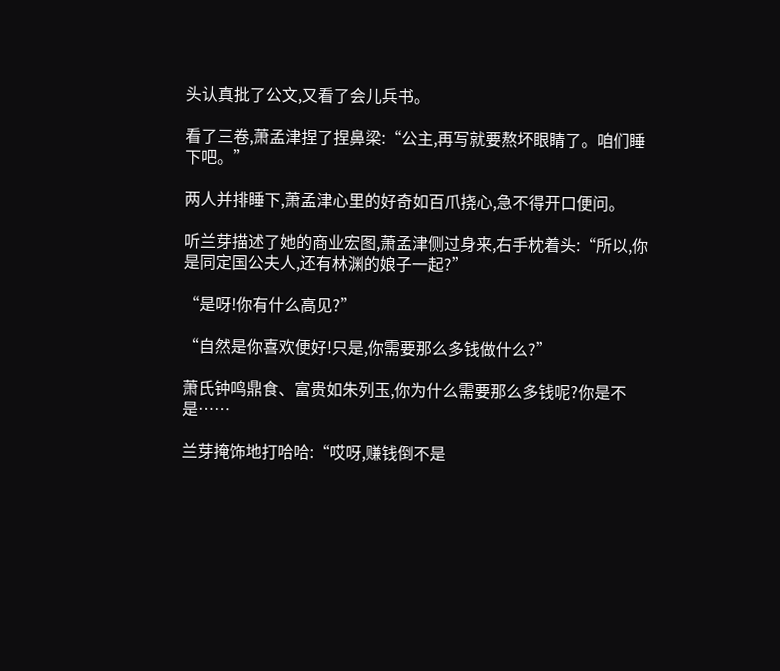头认真批了公文,又看了会儿兵书。

看了三卷,萧孟津捏了捏鼻梁:“公主,再写就要熬坏眼睛了。咱们睡下吧。”

两人并排睡下,萧孟津心里的好奇如百爪挠心,急不得开口便问。

听兰芽描述了她的商业宏图,萧孟津侧过身来,右手枕着头:“所以,你是同定国公夫人,还有林渊的娘子一起?”

“是呀!你有什么高见?”

“自然是你喜欢便好!只是,你需要那么多钱做什么?”

萧氏钟鸣鼎食、富贵如朱列玉,你为什么需要那么多钱呢?你是不是……

兰芽掩饰地打哈哈:“哎呀,赚钱倒不是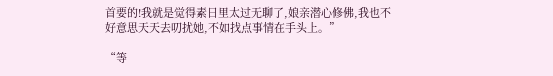首要的!我就是觉得素日里太过无聊了,娘亲潜心修佛,我也不好意思天天去叨扰她,不如找点事情在手头上。”

“等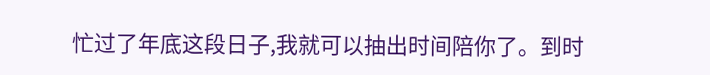忙过了年底这段日子,我就可以抽出时间陪你了。到时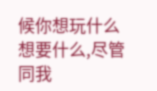候你想玩什么想要什么,尽管同我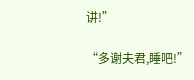讲!”

“多谢夫君,睡吧!”